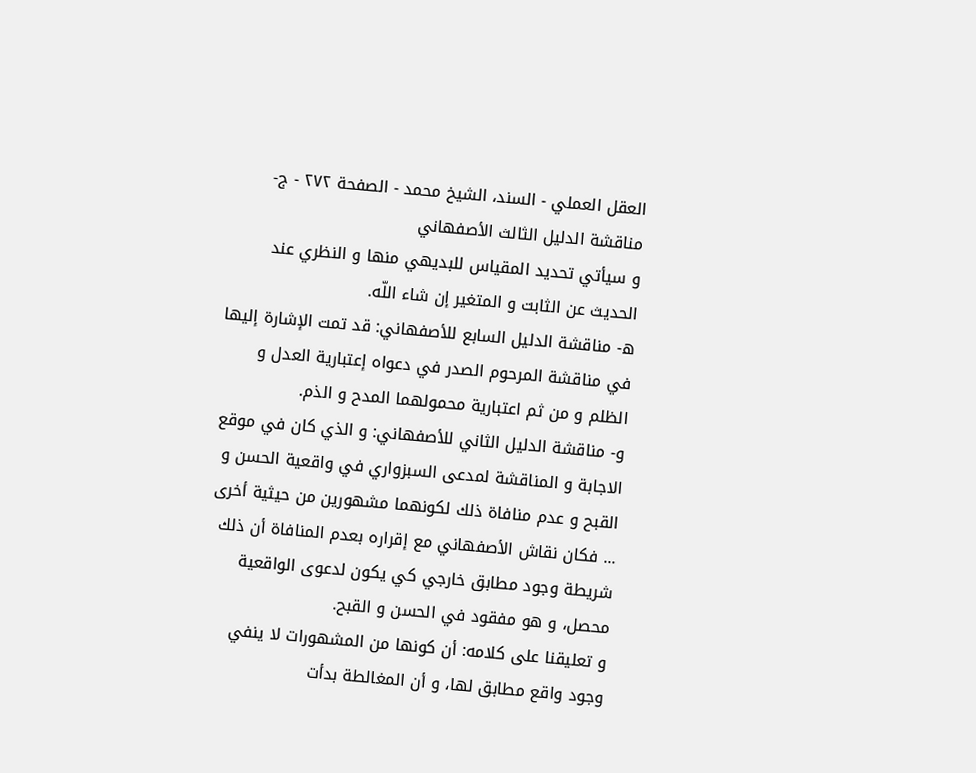العقل العملي - السند، الشيخ محمد - الصفحة ٢٧٢ - ج- مناقشة الدليل الثالث الأصفهاني
و سيأتي تحديد المقياس للبديهي منها و النظري عند الحديث عن الثابت و المتغير إن شاء اللّه.
ه- مناقشة الدليل السابع للأصفهاني: قد تمت الإشارة إليها في مناقشة المرحوم الصدر في دعواه إعتبارية العدل و الظلم و من ثم اعتبارية محمولهما المدح و الذم.
و- مناقشة الدليل الثاني للأصفهاني: و الذي كان في موقع الاجابة و المناقشة لمدعى السبزواري في واقعية الحسن و القبح و عدم منافاة ذلك لكونهما مشهورين من حيثية أخرى ... فكان نقاش الأصفهاني مع إقراره بعدم المنافاة أن ذلك شريطة وجود مطابق خارجي كي يكون لدعوى الواقعية محصل، و هو مفقود في الحسن و القبح.
و تعليقنا على كلامه: أن كونها من المشهورات لا ينفي وجود واقع مطابق لها، و أن المغالطة بدأت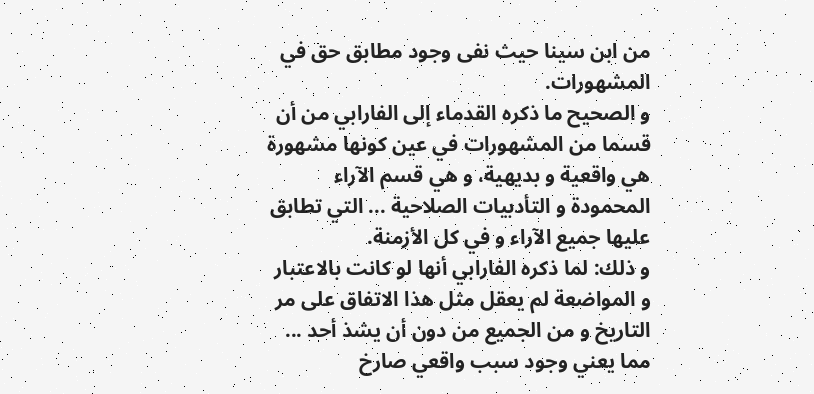من ابن سينا حيث نفى وجود مطابق حق في المشهورات.
و الصحيح ما ذكره القدماء إلى الفارابي من أن قسما من المشهورات في عين كونها مشهورة هي واقعية و بديهية، و هي قسم الآراء المحمودة و التأدبيات الصلاحية ... التي تطابق عليها جميع الآراء و في كل الأزمنة.
و ذلك: لما ذكره الفارابي أنها لو كانت بالاعتبار و المواضعة لم يعقل مثل هذا الاتفاق على مر التاريخ و من الجميع من دون أن يشذ أحد ... مما يعني وجود سبب واقعي صارخ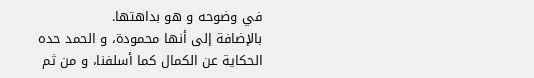في وضوحه و هو بداهتها.
بالإضافة إلى أنها محمودة، و الحمد حده الحكاية عن الكمال كما أسلفنا، و من ثم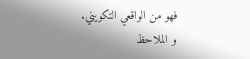فهو من الواقعي التكويني.
و الملاحظ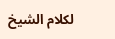لكلام الشيخ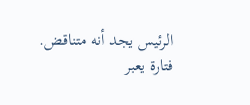الرئيس يجد أنه متناقض.
فتارة يعبر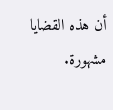أن هذه القضايا مشهورة.